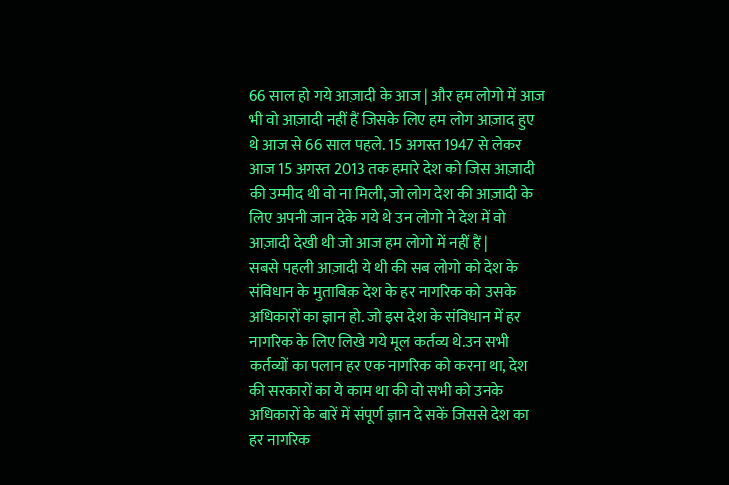66 साल हो गये आज़ादी के आज | और हम लोगो में आज भी वो आज़ादी नहीं हैं जिसके लिए हम लोग आज़ाद हुए थे आज से 66 साल पहले. 15 अगस्त 1947 से लेकर आज 15 अगस्त 2013 तक हमारे देश को जिस आज़ादी की उम्मीद थी वो ना मिली, जो लोग देश की आज़ादी के लिए अपनी जान देके गये थे उन लोगो ने देश में वो आज़ादी देखी थी जो आज हम लोगो में नहीं हैं |
सबसे पहली आज़ादी ये थी की सब लोगो को देश के संविधान के मुताबिक़ देश के हर नागरिक को उसके अधिकारों का ज्ञान हो. जो इस देश के संविधान में हर नागरिक के लिए लिखे गये मूल कर्तव्य थे.उन सभी कर्तव्यों का पलान हर एक नागरिक को करना था, देश की सरकारों का ये काम था की वो सभी को उनके अधिकारों के बारें में संपूर्ण ज्ञान दे सकें जिससे देश का हर नागरिक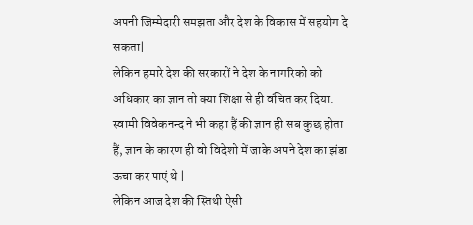अपनी जिम्मेदारी समझता और देश के विकास में सहयोग दे सकता|
लेकिन हमारे देश की सरकारों ने देश के नागरिको को अधिकार का ज्ञान तो क्या शिक्षा से ही वंचित कर दिया. स्वामी विवेकनन्द ने भी कहा हैं की ज्ञान ही सब कुछ होता हैं, ज्ञान के कारण ही वो विदेशो में जाके अपने देश का झंडा ऊचा कर पाएं थे |
लेकिन आज देश की स्तिथी ऐसी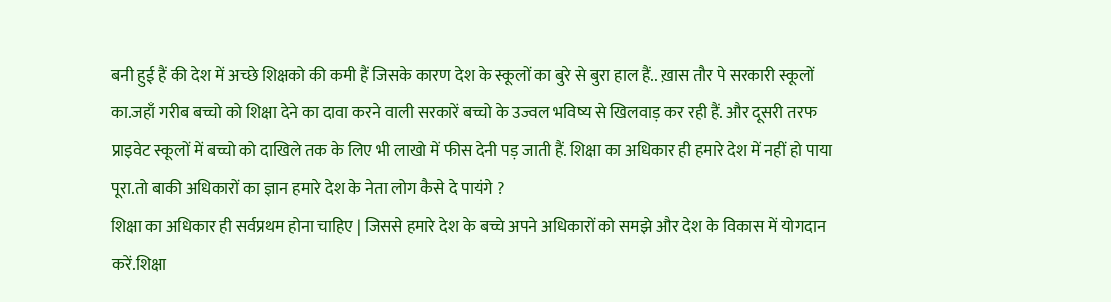बनी हुई हैं की देश में अच्छे शिक्षको की कमी हैं जिसके कारण देश के स्कूलों का बुरे से बुरा हाल हैं.. ख़ास तौर पे सरकारी स्कूलों का.जहाँ गरीब बच्चो को शिक्षा देने का दावा करने वाली सरकारें बच्चो के उज्वल भविष्य से खिलवाड़ कर रही हैं. और दूसरी तरफ प्राइवेट स्कूलों में बच्चो को दाखिले तक के लिए भी लाखो में फीस देनी पड़ जाती हैं. शिक्षा का अधिकार ही हमारे देश में नहीं हो पाया पूरा.तो बाकी अधिकारों का ज्ञान हमारे देश के नेता लोग कैसे दे पायंगे ?
शिक्षा का अधिकार ही सर्वप्रथम होना चाहिए | जिससे हमारे देश के बच्चे अपने अधिकारों को समझे और देश के विकास में योगदान करें.शिक्षा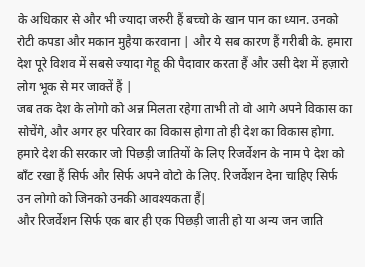के अधिकार से और भी ज्यादा जरुरी हैं बच्चो के खान पान का ध्यान. उनको रोटी कपडा और मकान मुहैया करवाना | और ये सब कारण हैं गरीबी के. हमारा देश पूरे विशव में सबसे ज्यादा गेहू की पैदावार करता हैं और उसी देश में हज़ारो लोग भूक से मर जाक्तें हैं |
जब तक देश के लोगो को अन्न मिलता रहेगा ताभी तो वो आगे अपने विकास का सोचेंगे, और अगर हर परिवार का विकास होगा तो ही देश का विकास होगा. हमारे देश की सरकार जो पिछड़ी जातियों के लिए रिजर्वेशन के नाम पे देश को बाँट रखा हैं सिर्फ और सिर्फ अपने वोटो के लिए. रिजर्वेशन देना चाहिए सिर्फ उन लोगो को जिनको उनकी आवश्यकता हैं|
और रिजर्वेशन सिर्फ एक बार ही एक पिछड़ी जाती हो या अन्य जन जाति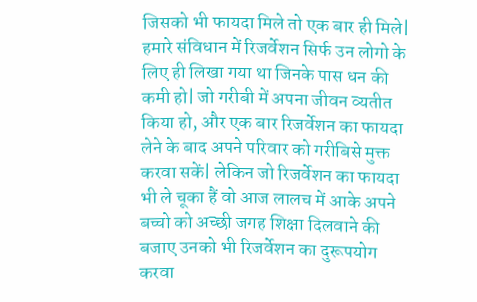जिसको भी फायदा मिले तो एक बार ही मिले| हमारे संविधान में रिजर्वेशन सिर्फ उन लोगो के लिए ही लिखा गया था जिनके पास धन की कमी हो| जो गरीबी में अपना जीवन व्यतीत किया हो, और एक बार रिजर्वेशन का फायदा लेने के बाद अपने परिवार को गरीबिसे मुक्त करवा सकें| लेकिन जो रिजर्वेशन का फायदा भी ले चूका हैं वो आज लालच में आके अपने बच्चो को अच्छी जगह शिक्षा दिलवाने की बजाए उनको भी रिजर्वेशन का दुरूपयोग करवा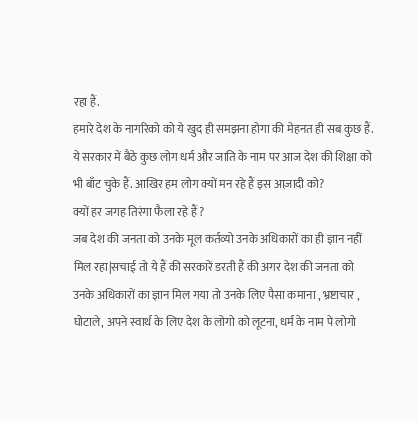रहा हैं.
हमारे देश के नागरिको को ये खुद ही समझना होगा की मेहनत ही सब कुछ हैं. ये सरकार में बैठे कुछ लोग धर्म और जाति के नाम पर आज देश की शिक्षा को भी बाँट चुके हैं. आखिर हम लोग क्यों मन रहे हैं इस आज़ादी को?
क्यों हर जगह तिरंगा फैला रहे हैं ?
जब देश की जनता को उनके मूल कर्तव्यो उनके अधिकारों का ही ज्ञान नहीं मिल रहा|सचाई तो ये हैं की सरकारें डरती हैं की अगर देश की जनता को उनके अधिकारों का ज्ञान मिल गया तो उनके लिए पैसा कमाना , भ्रष्टाचार , घोटाले, अपने स्वार्थ के लिए देश के लोगो को लूटना, धर्म के नाम पे लोगो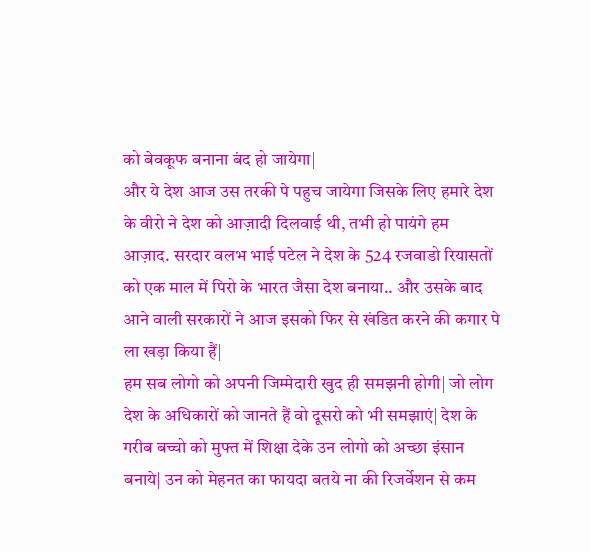को बेवकूफ बनाना बंद हो जायेगा|
और ये देश आज उस तरकी पे पहुच जायेगा जिसके लिए हमारे देश के वीरो ने देश को आज़ादी दिलवाई थी, तभी हो पायंगे हम आज़ाद. सरदार वलभ भाई पटेल ने देश के 524 रजवाडो रियासतों को एक माल में पिरो के भारत जैसा देश बनाया.. और उसके बाद आने वाली सरकारों ने आज इसको फिर से खंडित करने की कगार पे ला खड़ा किया हैं|
हम सब लोगो को अपनी जिम्मेदारी खुद ही समझनी होगी| जो लोग देश के अधिकारों को जानते हैं वो दूसरो को भी समझाएं| देश के गरीब बच्चो को मुफ्त में शिक्षा देके उन लोगो को अच्छा इंसान बनाये| उन को मेहनत का फायदा बतये ना की रिजर्वेशन से कम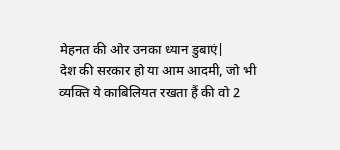मेहनत की ओर उनका ध्यान डुबाएं|
देश की सरकार हो या आम आदमी, जो भी व्यक्ति ये काबिलियत रखता हैं की वो 2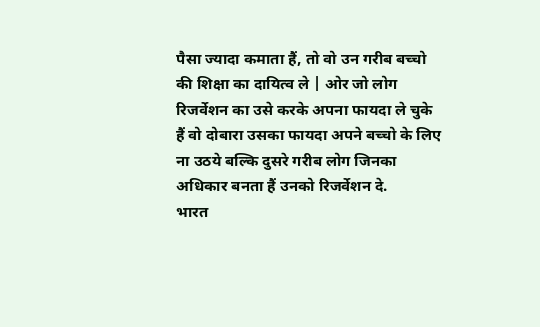पैसा ज्यादा कमाता हैं, तो वो उन गरीब बच्चो की शिक्षा का दायित्व ले | ओर जो लोग रिजर्वेशन का उसे करके अपना फायदा ले चुके हैं वो दोबारा उसका फायदा अपने बच्चो के लिए ना उठये बल्कि दुसरे गरीब लोग जिनका अधिकार बनता हैं उनको रिजर्वेशन दे.
भारत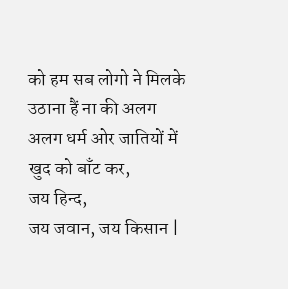को हम सब लोगो ने मिलके उठाना हैं ना की अलग अलग धर्म ओर जातियों में खुद को बाँट कर,
जय हिन्द,
जय जवान, जय किसान |